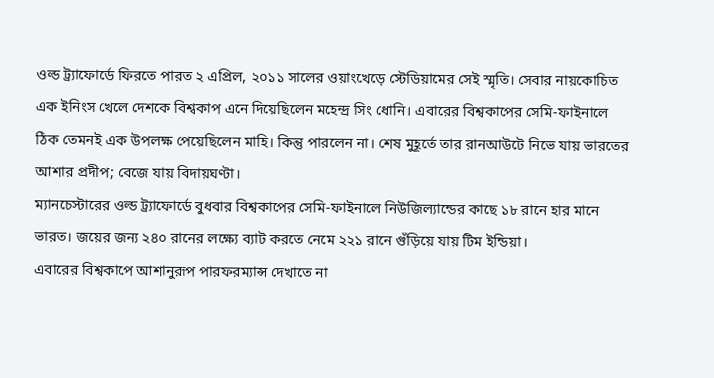ওল্ড ট্র্যাফোর্ডে ফিরতে পারত ২ এপ্রিল, ২০১১ সালের ওয়াংখেড়ে স্টেডিয়ামের সেই স্মৃতি। সেবার নায়কোচিত এক ইনিংস খেলে দেশকে বিশ্বকাপ এনে দিয়েছিলেন মহেন্দ্র সিং ধোনি। এবারের বিশ্বকাপের সেমি-ফাইনালে ঠিক তেমনই এক উপলক্ষ পেয়েছিলেন মাহি। কিন্তু পারলেন না। শেষ মুহূর্তে তার রানআউটে নিভে যায় ভারতের আশার প্রদীপ; বেজে যায় বিদায়ঘণ্টা।
ম্যানচেস্টারের ওল্ড ট্র্যাফোর্ডে বুধবার বিশ্বকাপের সেমি-ফাইনালে নিউজিল্যান্ডের কাছে ১৮ রানে হার মানে ভারত। জয়ের জন্য ২৪০ রানের লক্ষ্যে ব্যাট করতে নেমে ২২১ রানে গুঁড়িয়ে যায় টিম ইন্ডিয়া।
এবারের বিশ্বকাপে আশানুরূপ পারফরম্যান্স দেখাতে না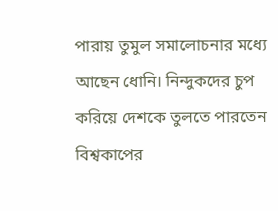পারায় তুমুল সমালোচনার মধ্যে আছেন ধোনি। নিন্দুকদের চুপ করিয়ে দেশকে তুলতে পারতেন বিশ্বকাপের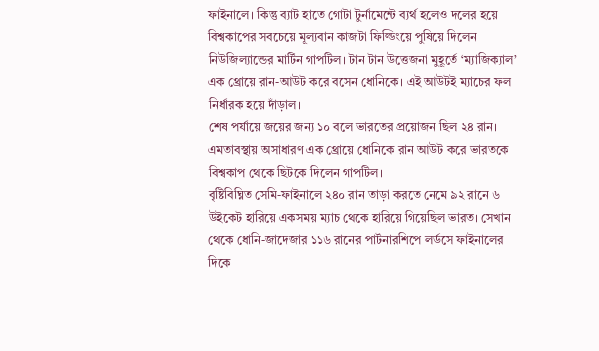ফাইনালে। কিন্তু ব্যাট হাতে গোটা টুর্নামেন্টে ব্যর্থ হলেও দলের হয়ে বিশ্বকাপের সবচেয়ে মূল্যবান কাজটা ফিল্ডিংয়ে পুষিয়ে দিলেন নিউজিল্যান্ডের মার্টিন গাপটিল। টান টান উত্তেজনা মুহূর্তে ‘ম্যাজিক্যাল’ এক থ্রোয়ে রান-আউট করে বসেন ধোনিকে। এই আউটই ম্যাচের ফল নির্ধারক হয়ে দাঁড়াল।
শেষ পর্যায়ে জয়ের জন্য ১০ বলে ভারতের প্রয়োজন ছিল ২৪ রান। এমতাবস্থায় অসাধারণ এক থ্রোয়ে ধোনিকে রান আউট করে ভারতকে বিশ্বকাপ থেকে ছিটকে দিলেন গাপটিল।
বৃষ্টিবিঘ্নিত সেমি-ফাইনালে ২৪০ রান তাড়া করতে নেমে ৯২ রানে ৬ উইকেট হারিয়ে একসময় ম্যাচ থেকে হারিয়ে গিয়েছিল ভারত। সেখান থেকে ধোনি-জাদেজার ১১৬ রানের পার্টনারশিপে লর্ডসে ফাইনালের দিকে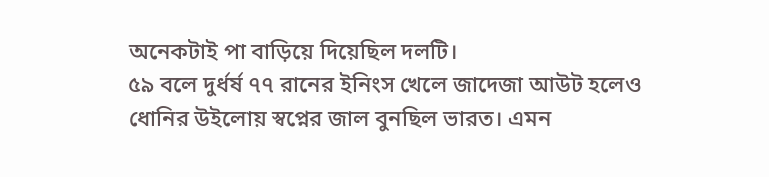অনেকটাই পা বাড়িয়ে দিয়েছিল দলটি।
৫৯ বলে দুর্ধর্ষ ৭৭ রানের ইনিংস খেলে জাদেজা আউট হলেও ধোনির উইলোয় স্বপ্নের জাল বুনছিল ভারত। এমন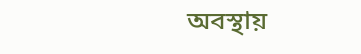অবস্থায়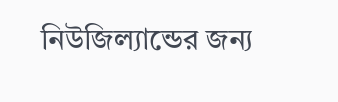নিউজিল্যান্ডের জন্য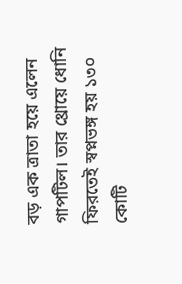বড় এক ত্রাতা হয়ে এলেন গাপটিল। তার থ্রোয়ে ধোনি ফিরতেই স্বপ্নভঙ্গ হয় ১৩০ কোটি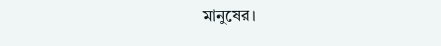মানুষের।